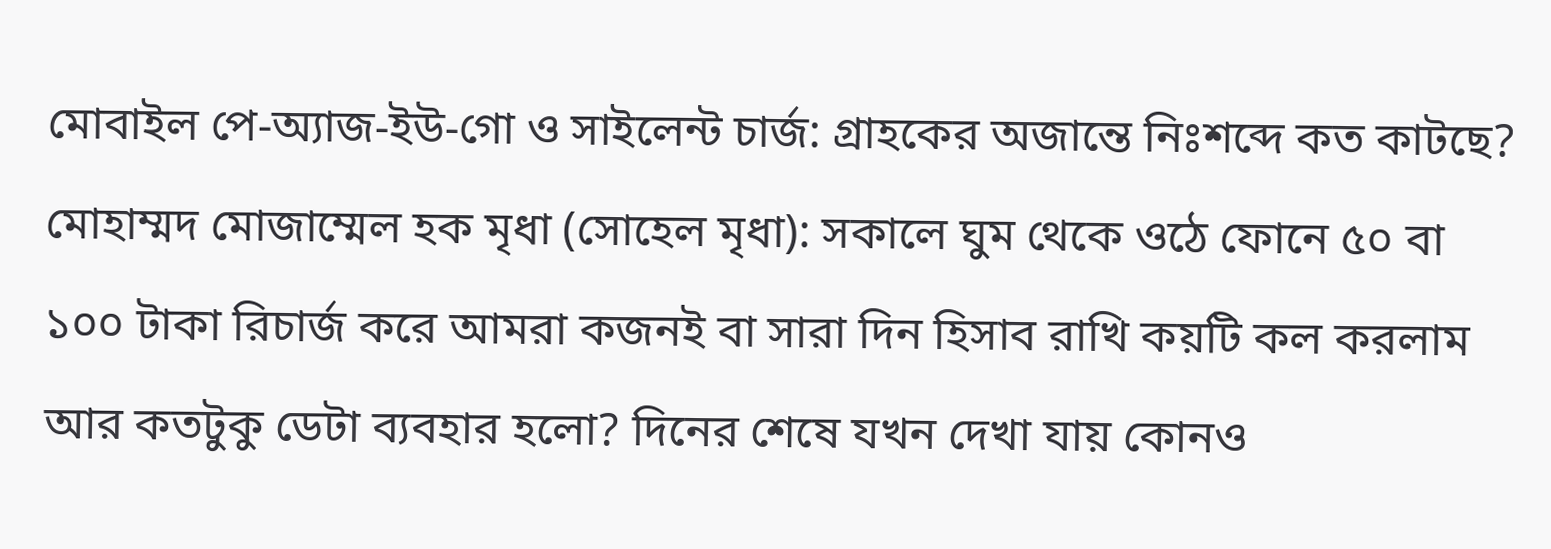মোবাইল পে-অ্যাজ-ইউ-গো ও সাইলেন্ট চার্জ: গ্রাহকের অজান্তে নিঃশব্দে কত কাটছে?
মোহাম্মদ মোজাম্মেল হক মৃধা (সোহেল মৃধা): সকালে ঘুম থেকে ওঠে ফোনে ৫০ বা ১০০ টাকা রিচার্জ করে আমরা কজনই বা সারা দিন হিসাব রাখি কয়টি কল করলাম আর কতটুকু ডেটা ব্যবহার হলো? দিনের শেষে যখন দেখা যায় কোনও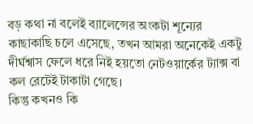বড় কথা না বলেই ব্যালেন্সের অংকটা শূন্যের কাছাকাছি চলে এসেছে, তখন আমরা অনেকেই একটু দীর্ঘশ্বাস ফেলে ধরে নিই হয়তো নেটওয়ার্কের ট্যাক্স বা কল রেটেই টাকাটা গেছে।
কিন্তু কখনও কি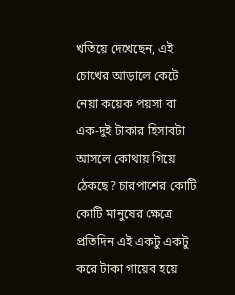খতিয়ে দেখেছেন, এই চোখের আড়ালে কেটে নেয়া কয়েক পয়সা বা এক-দুই টাকার হিসাবটা আসলে কোথায় গিয়ে ঠেকছে? চারপাশের কোটি কোটি মানুষের ক্ষেত্রে প্রতিদিন এই একটু একটু করে টাকা গায়েব হয়ে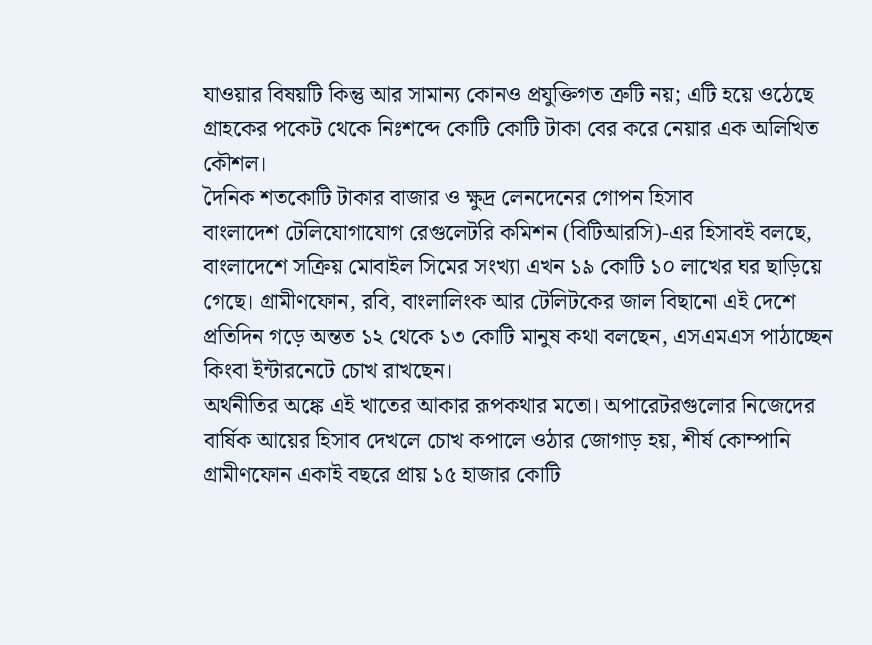যাওয়ার বিষয়টি কিন্তু আর সামান্য কোনও প্রযুক্তিগত ত্রুটি নয়; এটি হয়ে ওঠেছে গ্রাহকের পকেট থেকে নিঃশব্দে কোটি কোটি টাকা বের করে নেয়ার এক অলিখিত কৌশল।
দৈনিক শতকোটি টাকার বাজার ও ক্ষুদ্র লেনদেনের গোপন হিসাব
বাংলাদেশ টেলিযোগাযোগ রেগুলেটরি কমিশন (বিটিআরসি)-এর হিসাবই বলছে, বাংলাদেশে সক্রিয় মোবাইল সিমের সংখ্যা এখন ১৯ কোটি ১০ লাখের ঘর ছাড়িয়ে গেছে। গ্রামীণফোন, রবি, বাংলালিংক আর টেলিটকের জাল বিছানো এই দেশে প্রতিদিন গড়ে অন্তত ১২ থেকে ১৩ কোটি মানুষ কথা বলছেন, এসএমএস পাঠাচ্ছেন কিংবা ইন্টারনেটে চোখ রাখছেন।
অর্থনীতির অঙ্কে এই খাতের আকার রূপকথার মতো। অপারেটরগুলোর নিজেদের বার্ষিক আয়ের হিসাব দেখলে চোখ কপালে ওঠার জোগাড় হয়, শীর্ষ কোম্পানি গ্রামীণফোন একাই বছরে প্রায় ১৫ হাজার কোটি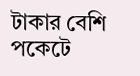টাকার বেশি পকেটে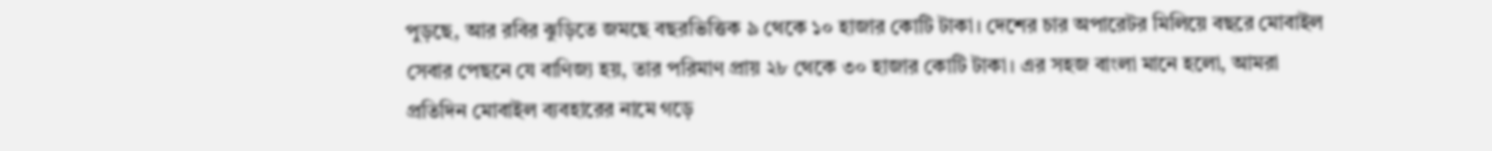পুড়ছে, আর রবির ঝুড়িতে জমছে বছরভিত্তিক ৯ থেকে ১০ হাজার কোটি টাকা। দেশের চার অপারেটর মিলিয়ে বছরে মোবাইল সেবার পেছনে যে বাণিজ্য হয়, তার পরিমাণ প্রায় ২৮ থেকে ৩০ হাজার কোটি টাকা। এর সহজ বাংলা মানে হলো, আমরা প্রতিদিন মোবাইল ব্যবহারের নামে গড়ে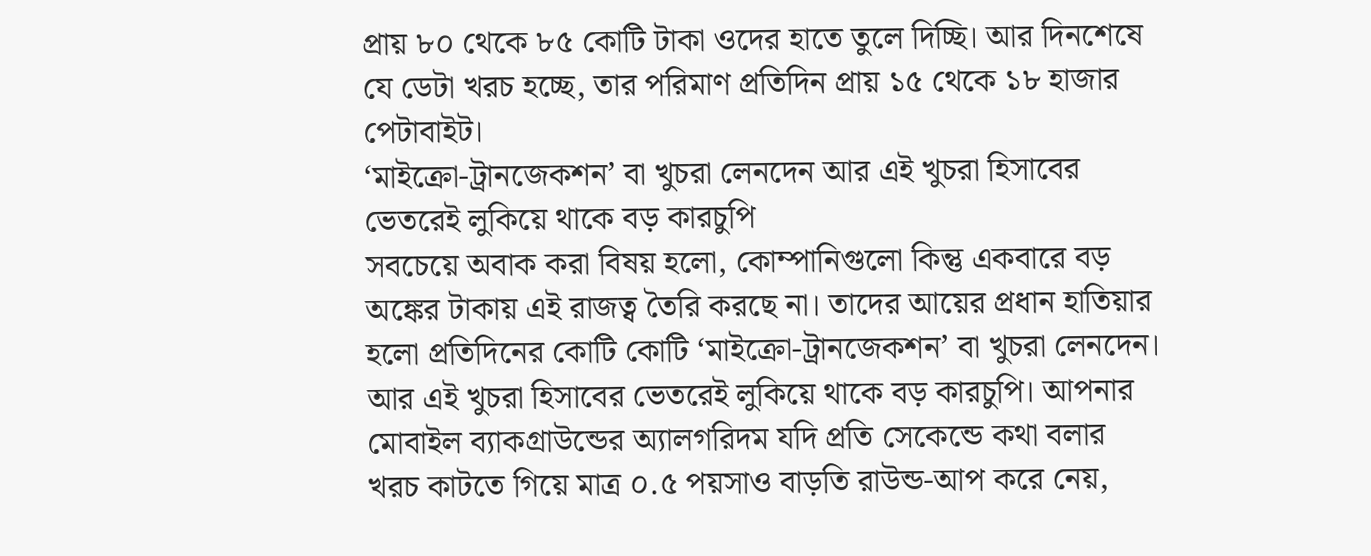প্রায় ৮০ থেকে ৮৫ কোটি টাকা ওদের হাতে তুলে দিচ্ছি। আর দিনশেষে যে ডেটা খরচ হচ্ছে, তার পরিমাণ প্রতিদিন প্রায় ১৫ থেকে ১৮ হাজার পেটাবাইট।
‘মাইক্রো-ট্রানজেকশন’ বা খুচরা লেনদেন আর এই খুচরা হিসাবের ভেতরেই লুকিয়ে থাকে বড় কারচুপি
সবচেয়ে অবাক করা বিষয় হলো, কোম্পানিগুলো কিন্তু একবারে বড় অঙ্কের টাকায় এই রাজত্ব তৈরি করছে না। তাদের আয়ের প্রধান হাতিয়ার হলো প্রতিদিনের কোটি কোটি ‘মাইক্রো-ট্রানজেকশন’ বা খুচরা লেনদেন। আর এই খুচরা হিসাবের ভেতরেই লুকিয়ে থাকে বড় কারচুপি। আপনার মোবাইল ব্যাকগ্রাউন্ডের অ্যালগরিদম যদি প্রতি সেকেন্ডে কথা বলার খরচ কাটতে গিয়ে মাত্র ০.৫ পয়সাও বাড়তি রাউন্ড-আপ করে নেয়,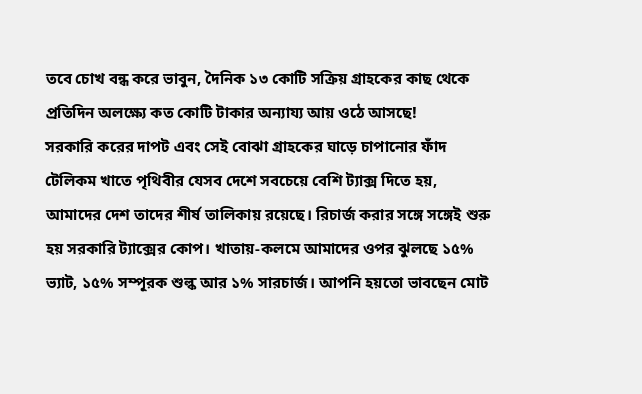তবে চোখ বন্ধ করে ভাবুন, দৈনিক ১৩ কোটি সক্রিয় গ্রাহকের কাছ থেকে প্রতিদিন অলক্ষ্যে কত কোটি টাকার অন্যায্য আয় ওঠে আসছে!
সরকারি করের দাপট এবং সেই বোঝা গ্রাহকের ঘাড়ে চাপানোর ফাঁদ
টেলিকম খাতে পৃথিবীর যেসব দেশে সবচেয়ে বেশি ট্যাক্স দিতে হয়, আমাদের দেশ তাদের শীর্ষ তালিকায় রয়েছে। রিচার্জ করার সঙ্গে সঙ্গেই শুরু হয় সরকারি ট্যাক্সের কোপ। খাতায়-কলমে আমাদের ওপর ঝুলছে ১৫% ভ্যাট, ১৫% সম্পূরক শুল্ক আর ১% সারচার্জ। আপনি হয়তো ভাবছেন মোট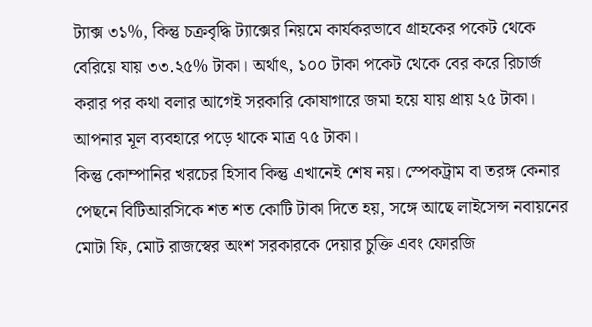ট্যাক্স ৩১%, কিন্তু চক্রবৃদ্ধি ট্যাক্সের নিয়মে কার্যকরভাবে গ্রাহকের পকেট থেকে বেরিয়ে যায় ৩৩.২৫% টাকা। অর্থাৎ, ১০০ টাকা পকেট থেকে বের করে রিচার্জ করার পর কথা বলার আগেই সরকারি কোষাগারে জমা হয়ে যায় প্রায় ২৫ টাকা। আপনার মূল ব্যবহারে পড়ে থাকে মাত্র ৭৫ টাকা।
কিন্তু কোম্পানির খরচের হিসাব কিন্তু এখানেই শেষ নয়। স্পেকট্রাম বা তরঙ্গ কেনার পেছনে বিটিআরসিকে শত শত কোটি টাকা দিতে হয়, সঙ্গে আছে লাইসেন্স নবায়নের মোটা ফি, মোট রাজস্বের অংশ সরকারকে দেয়ার চুক্তি এবং ফোরজি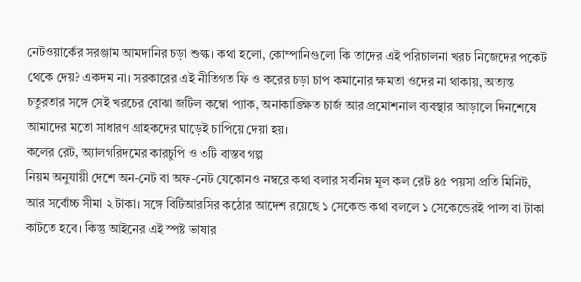নেটওয়ার্কের সরঞ্জাম আমদানির চড়া শুল্ক। কথা হলো, কোম্পানিগুলো কি তাদের এই পরিচালনা খরচ নিজেদের পকেট থেকে দেয়? একদম না। সরকারের এই নীতিগত ফি ও করের চড়া চাপ কমানোর ক্ষমতা ওদের না থাকায়, অত্যন্ত চতুরতার সঙ্গে সেই খরচের বোঝা জটিল কম্বো প্যাক, অনাকাঙ্ক্ষিত চার্জ আর প্রমোশনাল ব্যবস্থার আড়ালে দিনশেষে আমাদের মতো সাধারণ গ্রাহকদের ঘাড়েই চাপিয়ে দেয়া হয়।
কলের রেট, অ্যালগরিদমের কারচুপি ও ৩টি বাস্তব গল্প
নিয়ম অনুযায়ী দেশে অন-নেট বা অফ-নেট যেকোনও নম্বরে কথা বলার সর্বনিম্ন মূল কল রেট ৪৫ পয়সা প্রতি মিনিট, আর সর্বোচ্চ সীমা ২ টাকা। সঙ্গে বিটিআরসির কঠোর আদেশ রয়েছে ১ সেকেন্ড কথা বললে ১ সেকেন্ডেরই পাল্স বা টাকা কাটতে হবে। কিন্তু আইনের এই স্পষ্ট ভাষার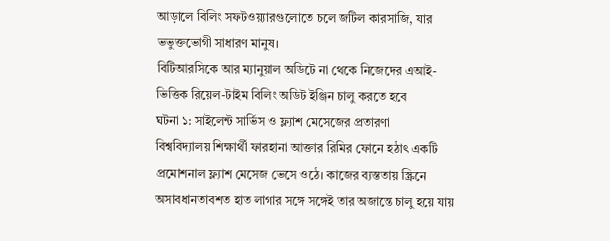আড়ালে বিলিং সফটওয়্যারগুলোতে চলে জটিল কারসাজি, যার ভভুক্তভোগী সাধারণ মানুষ।
বিটিআরসিকে আর ম্যানুয়াল অডিটে না থেকে নিজেদের এআই-ভিত্তিক রিয়েল-টাইম বিলিং অডিট ইঞ্জিন চালু করতে হবে
ঘটনা ১: সাইলেন্ট সার্ভিস ও ফ্ল্যাশ মেসেজের প্রতারণা
বিশ্ববিদ্যালয় শিক্ষার্থী ফারহানা আক্তার রিমির ফোনে হঠাৎ একটি প্রমোশনাল ফ্ল্যাশ মেসেজ ভেসে ওঠে। কাজের ব্যস্ততায় স্ক্রিনে অসাবধানতাবশত হাত লাগার সঙ্গে সঙ্গেই তার অজান্তে চালু হয়ে যায়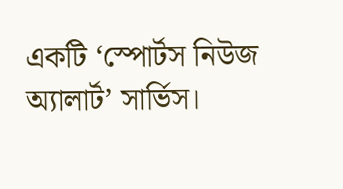একটি ‘স্পোর্টস নিউজ অ্যালার্ট’ সার্ভিস।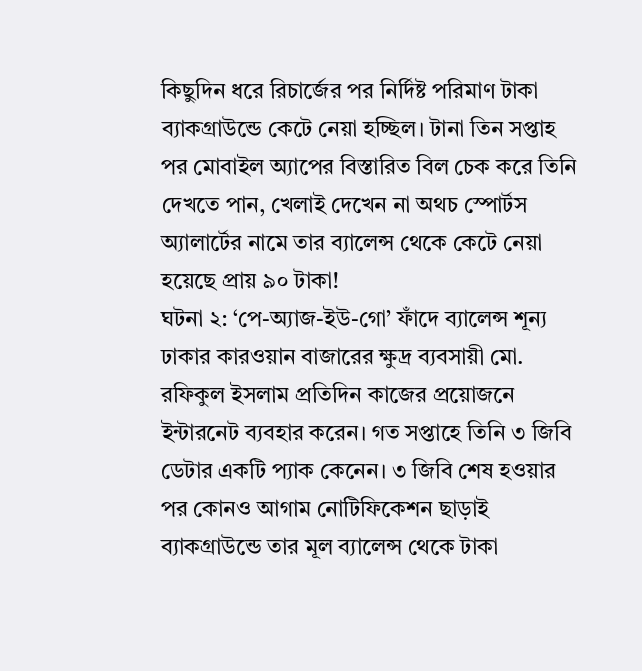কিছুদিন ধরে রিচার্জের পর নির্দিষ্ট পরিমাণ টাকা ব্যাকগ্রাউন্ডে কেটে নেয়া হচ্ছিল। টানা তিন সপ্তাহ পর মোবাইল অ্যাপের বিস্তারিত বিল চেক করে তিনি দেখতে পান, খেলাই দেখেন না অথচ স্পোর্টস অ্যালার্টের নামে তার ব্যালেন্স থেকে কেটে নেয়া হয়েছে প্রায় ৯০ টাকা!
ঘটনা ২: ‘পে-অ্যাজ-ইউ-গো’ ফাঁদে ব্যালেন্স শূন্য
ঢাকার কারওয়ান বাজারের ক্ষুদ্র ব্যবসায়ী মো. রফিকুল ইসলাম প্রতিদিন কাজের প্রয়োজনে ইন্টারনেট ব্যবহার করেন। গত সপ্তাহে তিনি ৩ জিবি ডেটার একটি প্যাক কেনেন। ৩ জিবি শেষ হওয়ার পর কোনও আগাম নোটিফিকেশন ছাড়াই ব্যাকগ্রাউন্ডে তার মূল ব্যালেন্স থেকে টাকা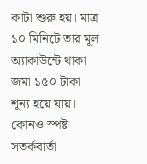কাটা শুরু হয়। মাত্র ১০ মিনিটে তার মূল অ্যাকাউন্টে থাকা জমা ১৫০ টাকা শূন্য হয়ে যায়। কোনও স্পষ্ট সতর্কবার্তা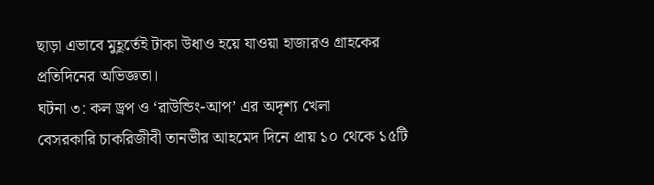ছাড়া এভাবে মুহূর্তেই টাকা উধাও হয়ে যাওয়া হাজারও গ্রাহকের প্রতিদিনের অভিজ্ঞতা।
ঘটনা ৩: কল ড্রপ ও ‘রাউন্ডিং-আপ’ এর অদৃশ্য খেলা
বেসরকারি চাকরিজীবী তানভীর আহমেদ দিনে প্রায় ১০ থেকে ১৫টি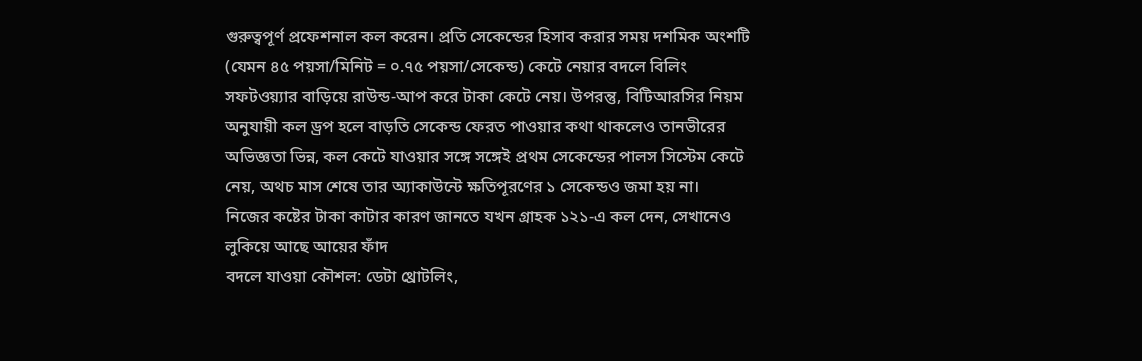গুরুত্বপূর্ণ প্রফেশনাল কল করেন। প্রতি সেকেন্ডের হিসাব করার সময় দশমিক অংশটি (যেমন ৪৫ পয়সা/মিনিট = ০.৭৫ পয়সা/সেকেন্ড) কেটে নেয়ার বদলে বিলিং সফটওয়্যার বাড়িয়ে রাউন্ড-আপ করে টাকা কেটে নেয়। উপরন্তু, বিটিআরসির নিয়ম অনুযায়ী কল ড্রপ হলে বাড়তি সেকেন্ড ফেরত পাওয়ার কথা থাকলেও তানভীরের অভিজ্ঞতা ভিন্ন, কল কেটে যাওয়ার সঙ্গে সঙ্গেই প্রথম সেকেন্ডের পালস সিস্টেম কেটে নেয়, অথচ মাস শেষে তার অ্যাকাউন্টে ক্ষতিপূরণের ১ সেকেন্ডও জমা হয় না।
নিজের কষ্টের টাকা কাটার কারণ জানতে যখন গ্রাহক ১২১-এ কল দেন, সেখানেও লুকিয়ে আছে আয়ের ফাঁদ
বদলে যাওয়া কৌশল: ডেটা থ্রোটলিং,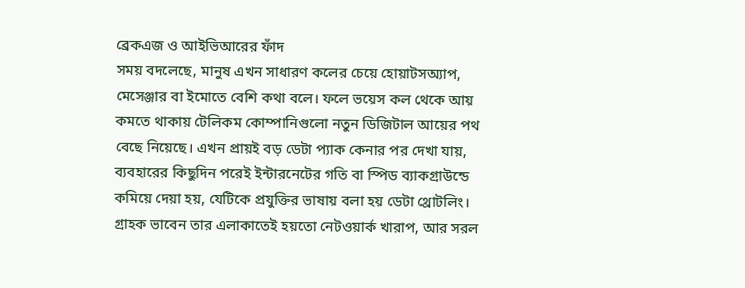ব্রেকএজ ও আইভিআরের ফাঁদ
সময় বদলেছে, মানুষ এখন সাধারণ কলের চেয়ে হোয়াটসঅ্যাপ, মেসেঞ্জার বা ইমোতে বেশি কথা বলে। ফলে ভয়েস কল থেকে আয় কমতে থাকায় টেলিকম কোম্পানিগুলো নতুন ডিজিটাল আয়ের পথ বেছে নিয়েছে। এখন প্রায়ই বড় ডেটা প্যাক কেনার পর দেখা যায়, ব্যবহারের কিছুদিন পরেই ইন্টারনেটের গতি বা স্পিড ব্যাকগ্রাউন্ডে কমিয়ে দেয়া হয়, যেটিকে প্রযুক্তির ভাষায় বলা হয় ডেটা থ্রোটলিং। গ্রাহক ভাবেন তার এলাকাতেই হয়তো নেটওয়ার্ক খারাপ, আর সরল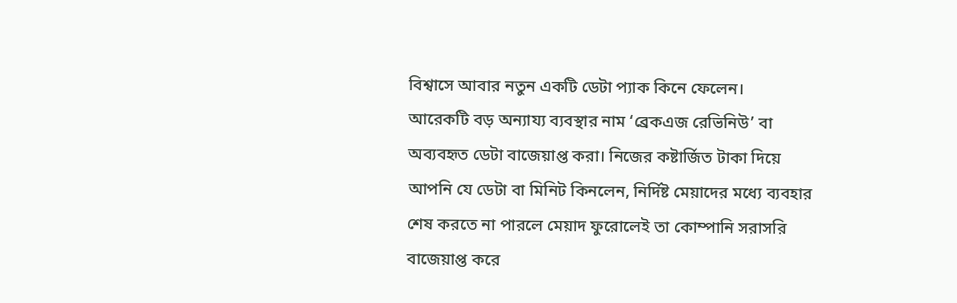বিশ্বাসে আবার নতুন একটি ডেটা প্যাক কিনে ফেলেন।
আরেকটি বড় অন্যায্য ব্যবস্থার নাম ‘ব্রেকএজ রেভিনিউ’ বা অব্যবহৃত ডেটা বাজেয়াপ্ত করা। নিজের কষ্টার্জিত টাকা দিয়ে আপনি যে ডেটা বা মিনিট কিনলেন, নির্দিষ্ট মেয়াদের মধ্যে ব্যবহার শেষ করতে না পারলে মেয়াদ ফুরোলেই তা কোম্পানি সরাসরি বাজেয়াপ্ত করে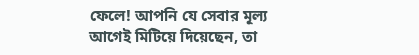ফেলে! আপনি যে সেবার মূল্য আগেই মিটিয়ে দিয়েছেন, তা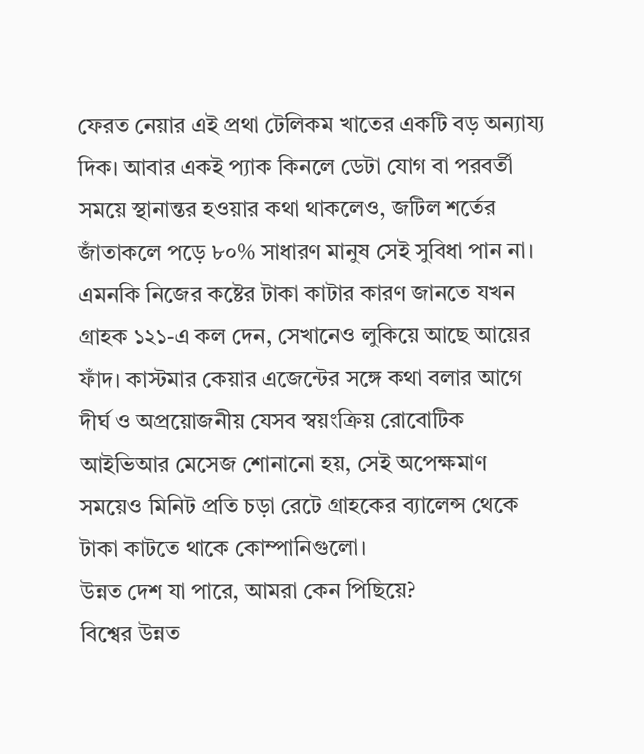ফেরত নেয়ার এই প্রথা টেলিকম খাতের একটি বড় অন্যায্য দিক। আবার একই প্যাক কিনলে ডেটা যোগ বা পরবর্তী সময়ে স্থানান্তর হওয়ার কথা থাকলেও, জটিল শর্তের জাঁতাকলে পড়ে ৮০% সাধারণ মানুষ সেই সুবিধা পান না।
এমনকি নিজের কষ্টের টাকা কাটার কারণ জানতে যখন গ্রাহক ১২১-এ কল দেন, সেখানেও লুকিয়ে আছে আয়ের ফাঁদ। কাস্টমার কেয়ার এজেন্টের সঙ্গে কথা বলার আগে দীর্ঘ ও অপ্রয়োজনীয় যেসব স্বয়ংক্রিয় রোবোটিক আইভিআর মেসেজ শোনানো হয়, সেই অপেক্ষমাণ সময়েও মিনিট প্রতি চড়া রেটে গ্রাহকের ব্যালেন্স থেকে টাকা কাটতে থাকে কোম্পানিগুলো।
উন্নত দেশ যা পারে, আমরা কেন পিছিয়ে?
বিশ্বের উন্নত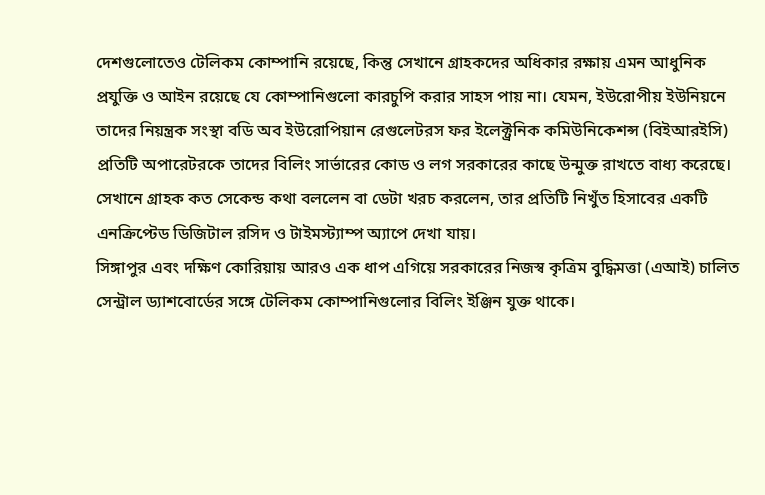দেশগুলোতেও টেলিকম কোম্পানি রয়েছে, কিন্তু সেখানে গ্রাহকদের অধিকার রক্ষায় এমন আধুনিক প্রযুক্তি ও আইন রয়েছে যে কোম্পানিগুলো কারচুপি করার সাহস পায় না। যেমন, ইউরোপীয় ইউনিয়নে তাদের নিয়ন্ত্রক সংস্থা বডি অব ইউরোপিয়ান রেগুলেটরস ফর ইলেক্ট্রনিক কমিউনিকেশন্স (বিইআরইসি) প্রতিটি অপারেটরকে তাদের বিলিং সার্ভারের কোড ও লগ সরকারের কাছে উন্মুক্ত রাখতে বাধ্য করেছে। সেখানে গ্রাহক কত সেকেন্ড কথা বললেন বা ডেটা খরচ করলেন, তার প্রতিটি নিখুঁত হিসাবের একটি এনক্রিপ্টেড ডিজিটাল রসিদ ও টাইমস্ট্যাম্প অ্যাপে দেখা যায়।
সিঙ্গাপুর এবং দক্ষিণ কোরিয়ায় আরও এক ধাপ এগিয়ে সরকারের নিজস্ব কৃত্রিম বুদ্ধিমত্তা (এআই) চালিত সেন্ট্রাল ড্যাশবোর্ডের সঙ্গে টেলিকম কোম্পানিগুলোর বিলিং ইঞ্জিন যুক্ত থাকে।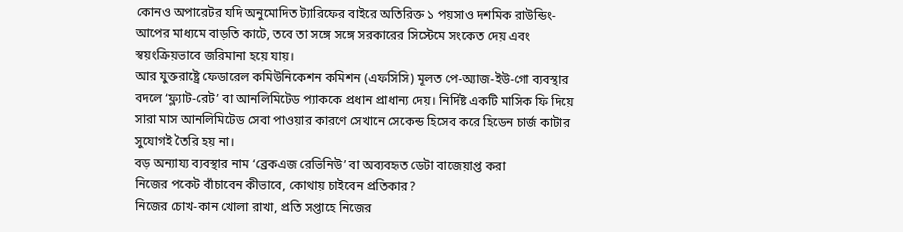কোনও অপারেটর যদি অনুমোদিত ট্যারিফের বাইরে অতিরিক্ত ১ পয়সাও দশমিক রাউন্ডিং-আপের মাধ্যমে বাড়তি কাটে, তবে তা সঙ্গে সঙ্গে সরকারের সিস্টেমে সংকেত দেয় এবং স্বয়ংক্রিয়ভাবে জরিমানা হয়ে যায়।
আর যুক্তরাষ্ট্রে ফেডারেল কমিউনিকেশন কমিশন (এফসিসি) মূলত পে-অ্যাজ-ইউ-গো ব্যবস্থার বদলে ‘ফ্ল্যাট-রেট’ বা আনলিমিটেড প্যাককে প্রধান প্রাধান্য দেয়। নির্দিষ্ট একটি মাসিক ফি দিয়ে সারা মাস আনলিমিটেড সেবা পাওয়ার কারণে সেখানে সেকেন্ড হিসেব করে হিডেন চার্জ কাটার সুযোগই তৈরি হয় না।
বড় অন্যায্য ব্যবস্থার নাম ‘ব্রেকএজ রেভিনিউ’ বা অব্যবহৃত ডেটা বাজেয়াপ্ত করা
নিজের পকেট বাঁচাবেন কীভাবে, কোথায় চাইবেন প্রতিকার?
নিজের চোখ-কান খোলা রাখা, প্রতি সপ্তাহে নিজের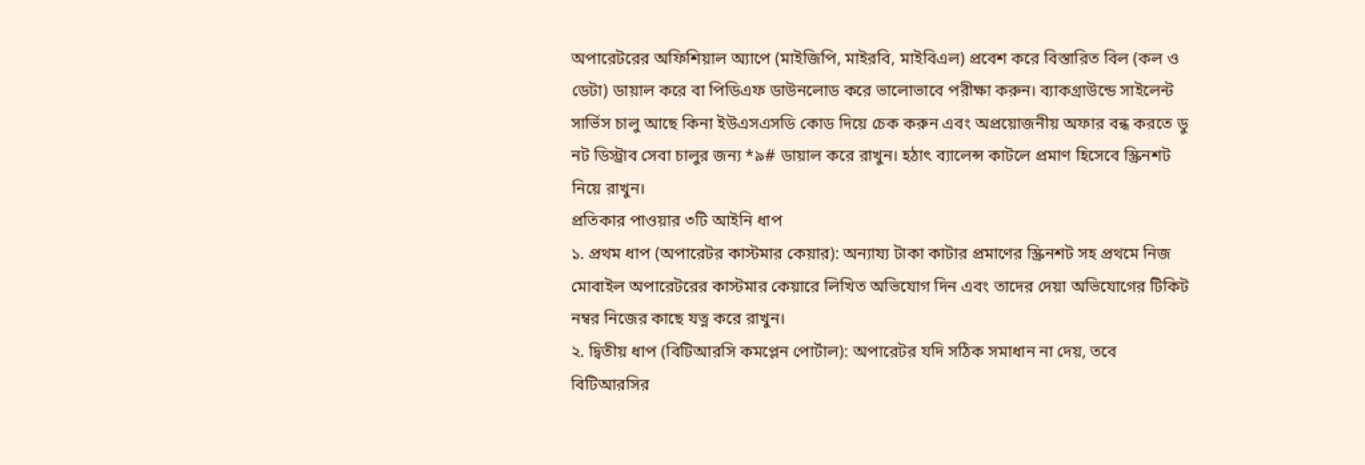অপারেটরের অফিশিয়াল অ্যাপে (মাইজিপি, মাইরবি, মাইবিএল) প্রবেশ করে বিস্তারিত বিল (কল ও ডেটা) ডায়াল করে বা পিডিএফ ডাউনলোড করে ভালোভাবে পরীক্ষা করুন। ব্যাকগ্রাউন্ডে সাইলেন্ট সার্ভিস চালু আছে কিনা ইউএসএসডি কোড দিয়ে চেক করুন এবং অপ্রয়োজনীয় অফার বন্ধ করতে ডু নট ডিস্ট্রাব সেবা চালুর জন্য *৯# ডায়াল করে রাখুন। হঠাৎ ব্যালেন্স কাটলে প্রমাণ হিসেবে স্ক্রিনশট নিয়ে রাখুন।
প্রতিকার পাওয়ার ৩টি আইনি ধাপ
১. প্রথম ধাপ (অপারেটর কাস্টমার কেয়ার): অন্যায্য টাকা কাটার প্রমাণের স্ক্রিনশট সহ প্রথমে নিজ মোবাইল অপারেটরের কাস্টমার কেয়ারে লিখিত অভিযোগ দিন এবং তাদের দেয়া অভিযোগের টিকিট নম্বর নিজের কাছে যত্ন করে রাখুন।
২. দ্বিতীয় ধাপ (বিটিআরসি কমপ্লেন পোর্টাল): অপারেটর যদি সঠিক সমাধান না দেয়, তবে বিটিআরসির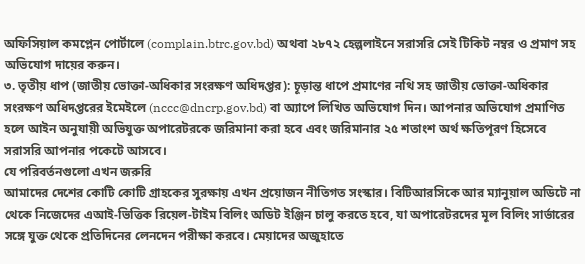অফিসিয়াল কমপ্লেন পোর্টালে (complain.btrc.gov.bd) অথবা ২৮৭২ হেল্পলাইনে সরাসরি সেই টিকিট নম্বর ও প্রমাণ সহ অভিযোগ দায়ের করুন।
৩. তৃতীয় ধাপ (জাতীয় ভোক্তা-অধিকার সংরক্ষণ অধিদপ্তর): চূড়ান্ত ধাপে প্রমাণের নথি সহ জাতীয় ভোক্তা-অধিকার সংরক্ষণ অধিদপ্তরের ইমেইলে (nccc@dncrp.gov.bd) বা অ্যাপে লিখিত অভিযোগ দিন। আপনার অভিযোগ প্রমাণিত হলে আইন অনুযায়ী অভিযুক্ত অপারেটরকে জরিমানা করা হবে এবং জরিমানার ২৫ শতাংশ অর্থ ক্ষতিপূরণ হিসেবে সরাসরি আপনার পকেটে আসবে।
যে পরিবর্তনগুলো এখন জরুরি
আমাদের দেশের কোটি কোটি গ্রাহকের সুরক্ষায় এখন প্রয়োজন নীতিগত সংস্কার। বিটিআরসিকে আর ম্যানুয়াল অডিটে না থেকে নিজেদের এআই-ভিত্তিক রিয়েল-টাইম বিলিং অডিট ইঞ্জিন চালু করতে হবে, যা অপারেটরদের মূল বিলিং সার্ভারের সঙ্গে যুক্ত থেকে প্রতিদিনের লেনদেন পরীক্ষা করবে। মেয়াদের অজুহাতে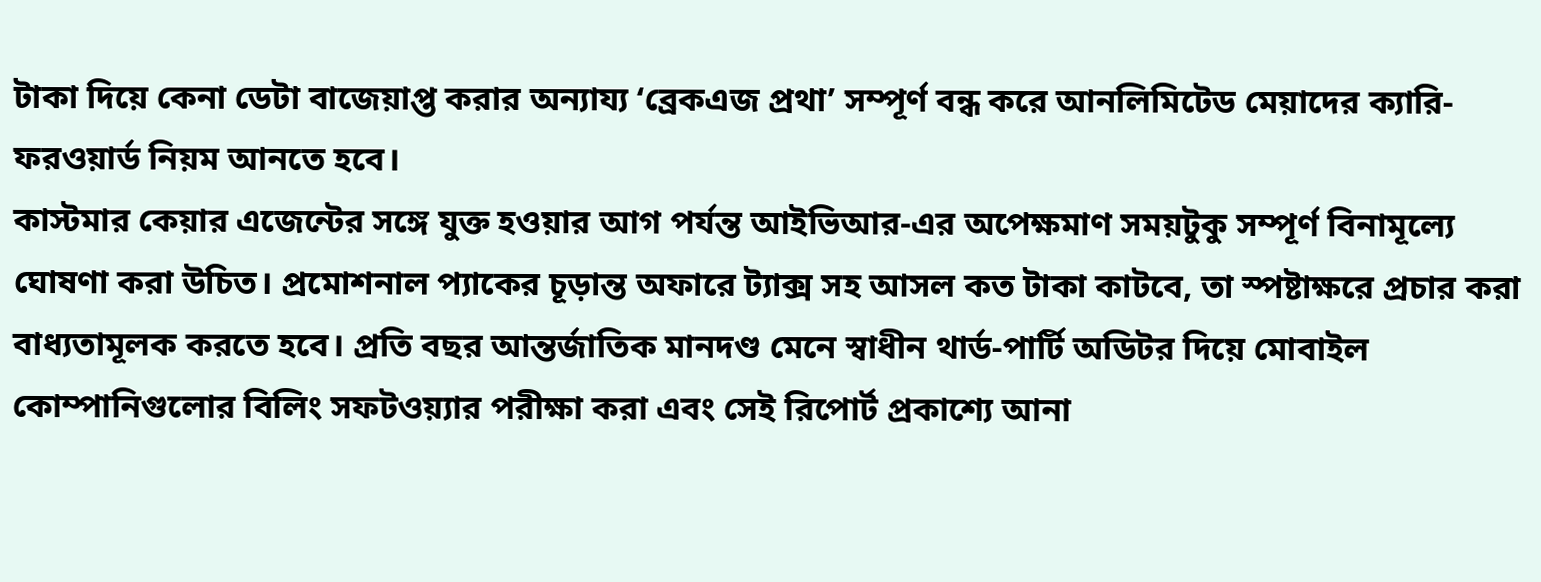টাকা দিয়ে কেনা ডেটা বাজেয়াপ্ত করার অন্যায্য ‘ব্রেকএজ প্রথা’ সম্পূর্ণ বন্ধ করে আনলিমিটেড মেয়াদের ক্যারি-ফরওয়ার্ড নিয়ম আনতে হবে।
কাস্টমার কেয়ার এজেন্টের সঙ্গে যুক্ত হওয়ার আগ পর্যন্ত আইভিআর-এর অপেক্ষমাণ সময়টুকু সম্পূর্ণ বিনামূল্যে ঘোষণা করা উচিত। প্রমোশনাল প্যাকের চূড়ান্ত অফারে ট্যাক্স সহ আসল কত টাকা কাটবে, তা স্পষ্টাক্ষরে প্রচার করা বাধ্যতামূলক করতে হবে। প্রতি বছর আন্তর্জাতিক মানদণ্ড মেনে স্বাধীন থার্ড-পার্টি অডিটর দিয়ে মোবাইল কোম্পানিগুলোর বিলিং সফটওয়্যার পরীক্ষা করা এবং সেই রিপোর্ট প্রকাশ্যে আনা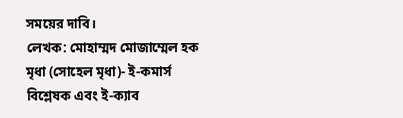সময়ের দাবি।
লেখক: মোহাম্মদ মোজাম্মেল হক মৃধা (সোহেল মৃধা)- ই-কমার্স বিশ্লেষক এবং ই-ক্যাব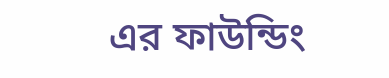এর ফাউন্ডিং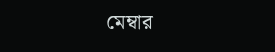মেম্বার